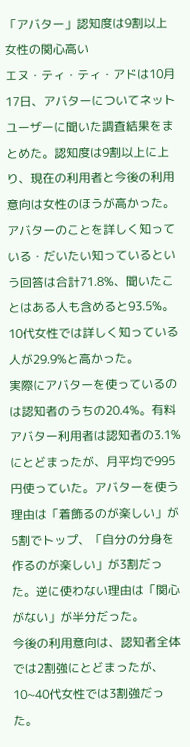「アバター」認知度は9割以上 女性の関心高い
エヌ・ティ・ティ・アドは10月17日、アバターについてネットユーザーに聞いた調査結果をまとめた。認知度は9割以上に上り、現在の利用者と今後の利用意向は女性のほうが高かった。
アバターのことを詳しく知っている・だいたい知っているという回答は合計71.8%、聞いたことはある人も含めると93.5%。10代女性では詳しく知っている人が29.9%と高かった。
実際にアバターを使っているのは認知者のうちの20.4%。有料アバター利用者は認知者の3.1%にとどまったが、月平均で995円使っていた。アバターを使う理由は「着飾るのが楽しい」が5割でトップ、「自分の分身を作るのが楽しい」が3割だった。逆に使わない理由は「関心がない」が半分だった。
今後の利用意向は、認知者全体では2割強にとどまったが、10~40代女性では3割強だった。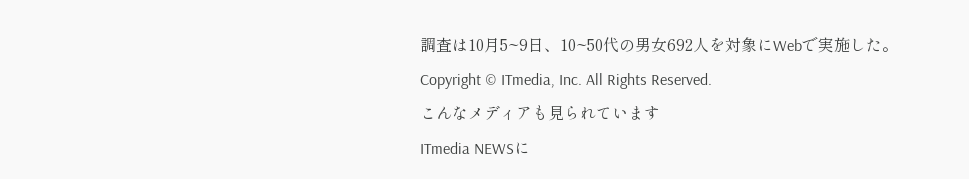調査は10月5~9日、10~50代の男女692人を対象にWebで実施した。
Copyright © ITmedia, Inc. All Rights Reserved.
こんなメディアも見られています
ITmedia NEWSに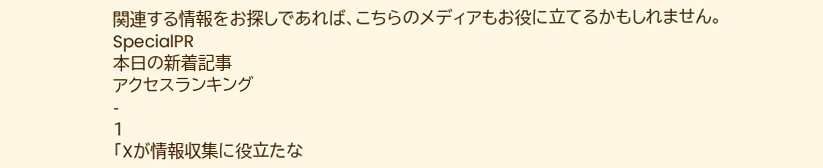関連する情報をお探しであれば、こちらのメディアもお役に立てるかもしれません。
SpecialPR
本日の新着記事
アクセスランキング
-
1
「Xが情報収集に役立たな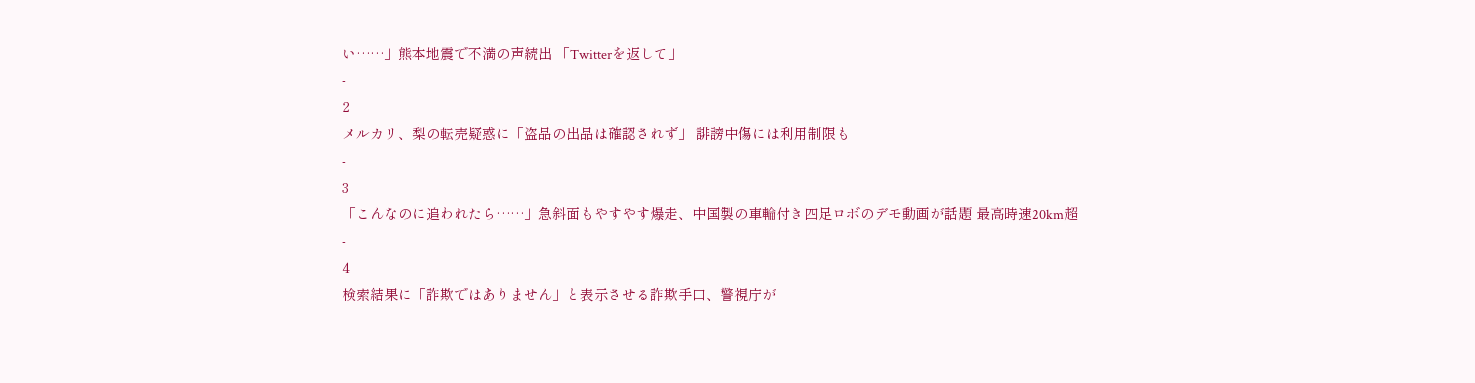い……」熊本地震で不満の声続出 「Twitterを返して」
-
2
メルカリ、梨の転売疑惑に「盗品の出品は確認されず」 誹謗中傷には利用制限も
-
3
「こんなのに追われたら……」急斜面もやすやす爆走、中国製の車輪付き四足ロボのデモ動画が話題 最高時速20km超
-
4
検索結果に「詐欺ではありません」と表示させる詐欺手口、警視庁が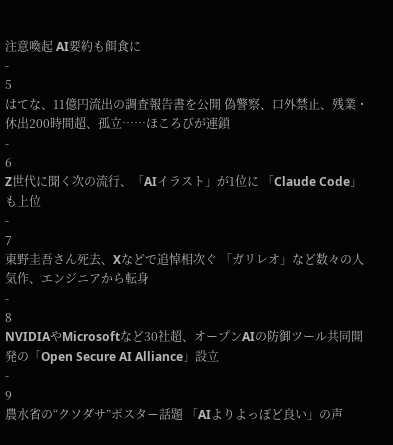注意喚起 AI要約も餌食に
-
5
はてな、11億円流出の調査報告書を公開 偽警察、口外禁止、残業・休出200時間超、孤立……ほころびが連鎖
-
6
Z世代に聞く次の流行、「AIイラスト」が1位に 「Claude Code」も上位
-
7
東野圭吾さん死去、Xなどで追悼相次ぐ 「ガリレオ」など数々の人気作、エンジニアから転身
-
8
NVIDIAやMicrosoftなど30社超、オープンAIの防御ツール共同開発の「Open Secure AI Alliance」設立
-
9
農水省の“クソダサ”ポスター話題 「AIよりよっぽど良い」の声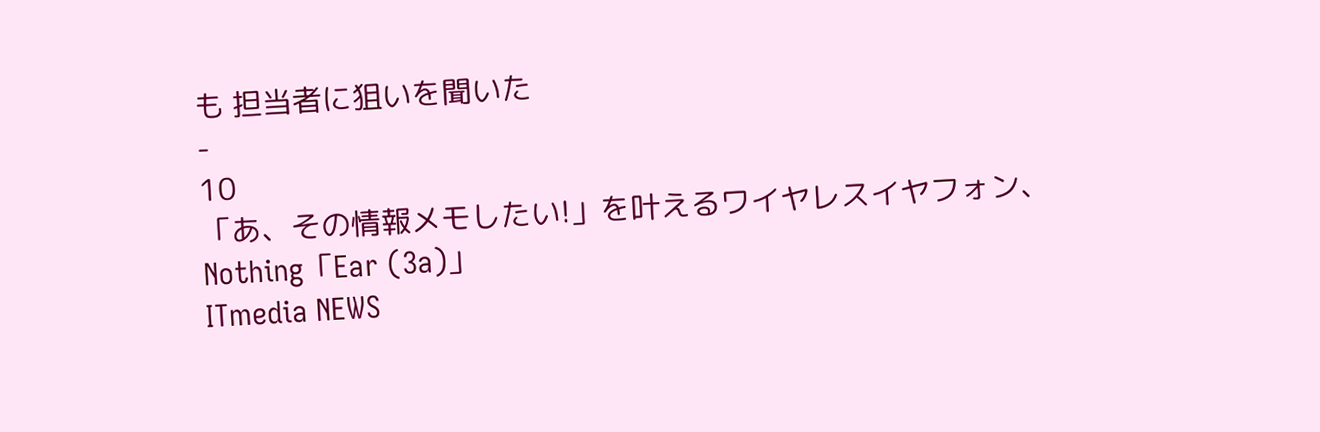も 担当者に狙いを聞いた
-
10
「あ、その情報メモしたい!」を叶えるワイヤレスイヤフォン、Nothing「Ear (3a)」
ITmedia NEWS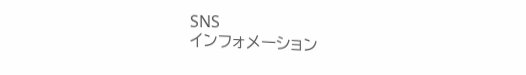SNS
インフォメーション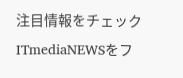注目情報をチェック
ITmediaNEWSをフ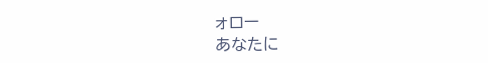ォロー
あなたに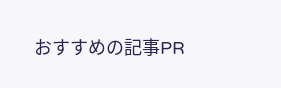おすすめの記事PR